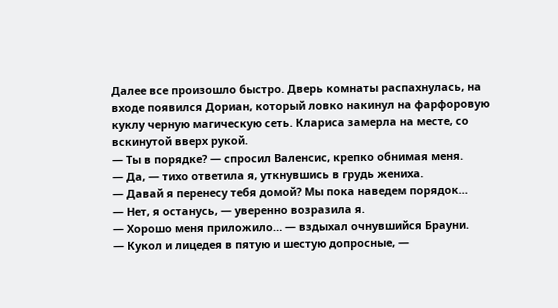Далее все произошло быстро. Дверь комнаты распахнулась, на входе появился Дориан, который ловко накинул на фарфоровую куклу черную магическую сеть. Клариса замерла на месте, со вскинутой вверх рукой.
— Ты в порядке? — спросил Валенсис, крепко обнимая меня.
— Да, — тихо ответила я, уткнувшись в грудь жениха.
— Давай я перенесу тебя домой? Мы пока наведем порядок…
— Нет, я останусь, — уверенно возразила я.
— Хорошо меня приложило… — вздыхал очнувшийся Брауни.
— Кукол и лицедея в пятую и шестую допросные, —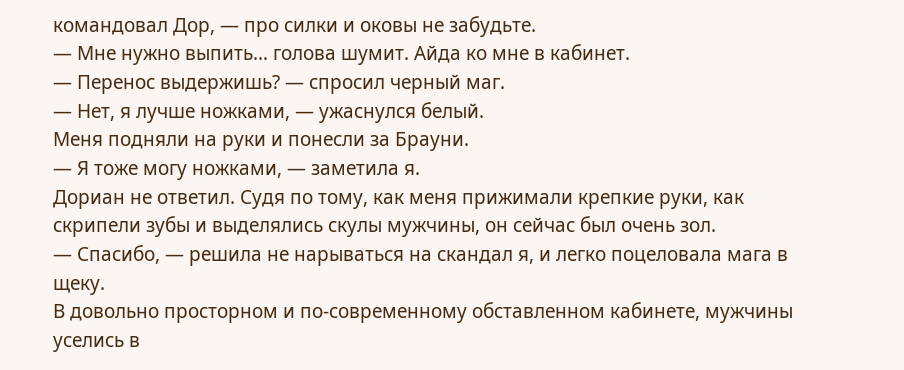командовал Дор, — про силки и оковы не забудьте.
— Мне нужно выпить… голова шумит. Айда ко мне в кабинет.
— Перенос выдержишь? — спросил черный маг.
— Нет, я лучше ножками, — ужаснулся белый.
Меня подняли на руки и понесли за Брауни.
— Я тоже могу ножками, — заметила я.
Дориан не ответил. Судя по тому, как меня прижимали крепкие руки, как скрипели зубы и выделялись скулы мужчины, он сейчас был очень зол.
— Спасибо, — решила не нарываться на скандал я, и легко поцеловала мага в щеку.
В довольно просторном и по-современному обставленном кабинете, мужчины уселись в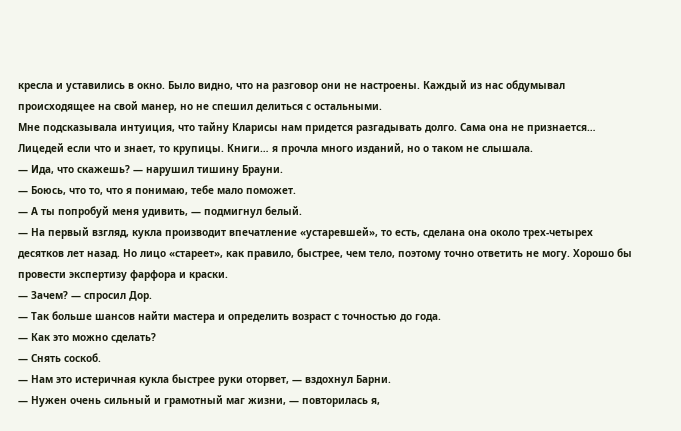кресла и уставились в окно. Было видно, что на разговор они не настроены. Каждый из нас обдумывал происходящее на свой манер, но не спешил делиться с остальными.
Мне подсказывала интуиция, что тайну Кларисы нам придется разгадывать долго. Сама она не признается… Лицедей если что и знает, то крупицы. Книги… я прочла много изданий, но о таком не слышала.
— Ида, что скажешь? — нарушил тишину Брауни.
— Боюсь, что то, что я понимаю, тебе мало поможет.
— А ты попробуй меня удивить, — подмигнул белый.
— На первый взгляд, кукла производит впечатление «устаревшей», то есть, сделана она около трех-четырех десятков лет назад. Но лицо «стареет», как правило, быстрее, чем тело, поэтому точно ответить не могу. Хорошо бы провести экспертизу фарфора и краски.
— Зачем? — спросил Дор.
— Так больше шансов найти мастера и определить возраст с точностью до года.
— Как это можно сделать?
— Снять соскоб.
— Нам это истеричная кукла быстрее руки оторвет, — вздохнул Барни.
— Нужен очень сильный и грамотный маг жизни, — повторилась я,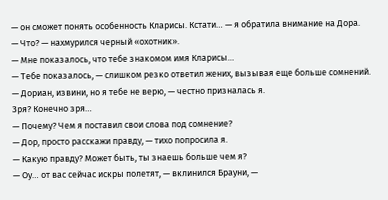— он сможет понять особенность Кларисы. Кстати… — я обратила внимание на Дора.
— Что? — нахмурился черный «охотник».
— Мне показалось, что тебе знакомом имя Кларисы…
— Тебе показалось, — слишком резко ответил жених, вызывая еще больше сомнений.
— Дориан, извини, но я тебе не верю, — честно призналась я.
Зря? Конечно зря…
— Почему? Чем я поставил свои слова под сомнение?
— Дор, просто расскажи правду, — тихо попросила я.
— Какую правду? Может быть, ты знаешь больше чем я?
— Оу… от вас сейчас искры полетят, — вклинился Брауни, —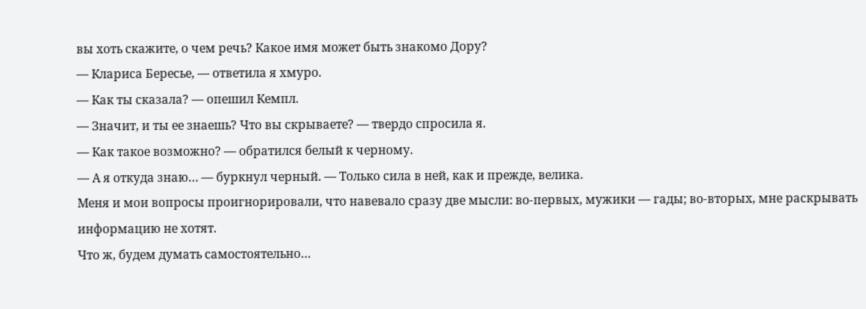вы хоть скажите, о чем речь? Какое имя может быть знакомо Дору?
— Клариса Бересье, — ответила я хмуро.
— Как ты сказала? — опешил Кемпл.
— Значит, и ты ее знаешь? Что вы скрываете? — твердо спросила я.
— Как такое возможно? — обратился белый к черному.
— А я откуда знаю… — буркнул черный. — Только сила в ней, как и прежде, велика.
Меня и мои вопросы проигнорировали, что навевало сразу две мысли: во-первых, мужики — гады; во-вторых, мне раскрывать информацию не хотят.
Что ж, будем думать самостоятельно…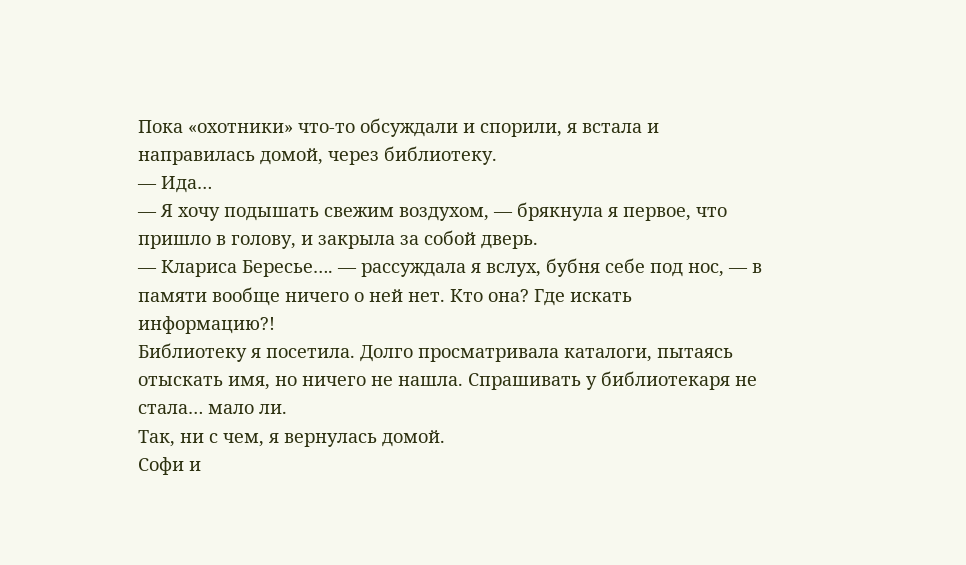Пока «охотники» что-то обсуждали и спорили, я встала и направилась домой, через библиотеку.
— Ида…
— Я хочу подышать свежим воздухом, — брякнула я первое, что пришло в голову, и закрыла за собой дверь.
— Клариса Бересье…. — рассуждала я вслух, бубня себе под нос, — в памяти вообще ничего о ней нет. Кто она? Где искать информацию?!
Библиотеку я посетила. Долго просматривала каталоги, пытаясь отыскать имя, но ничего не нашла. Спрашивать у библиотекаря не стала… мало ли.
Так, ни с чем, я вернулась домой.
Софи и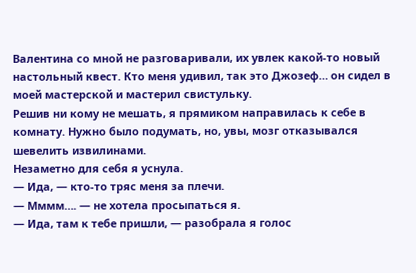Валентина со мной не разговаривали, их увлек какой-то новый настольный квест. Кто меня удивил, так это Джозеф… он сидел в моей мастерской и мастерил свистульку.
Решив ни кому не мешать, я прямиком направилась к себе в комнату. Нужно было подумать, но, увы, мозг отказывался шевелить извилинами.
Незаметно для себя я уснула.
— Ида, — кто-то тряс меня за плечи.
— Мммм…. — не хотела просыпаться я.
— Ида, там к тебе пришли, — разобрала я голос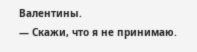Валентины.
— Скажи, что я не принимаю.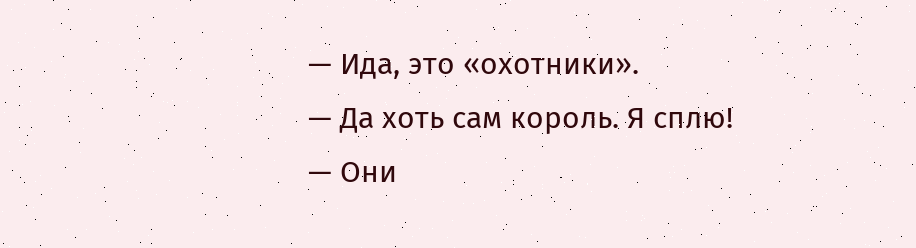— Ида, это «охотники».
— Да хоть сам король. Я сплю!
— Они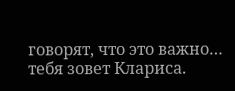говорят, что это важно… тебя зовет Клариса.